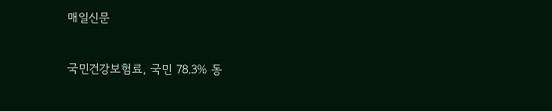매일신문

국민건강보험료, 국민 78.3% 동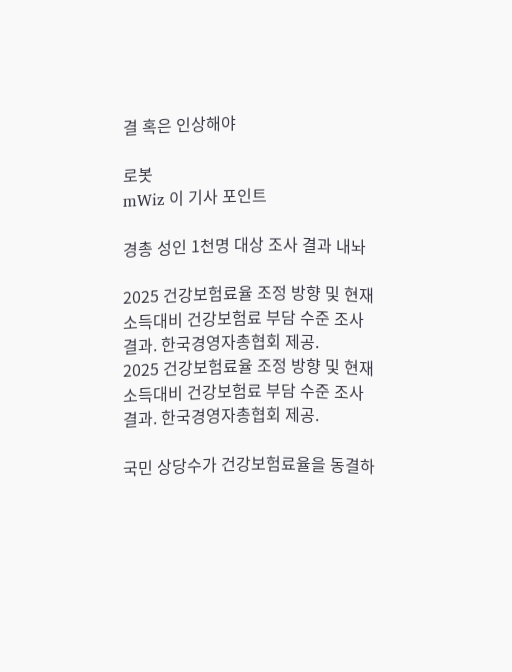결 혹은 인상해야

로봇
mWiz 이 기사 포인트

경총 성인 1천명 대상 조사 결과 내놔

2025 건강보험료율 조정 방향 및 현재 소득대비 건강보험료 부담 수준 조사 결과. 한국경영자총협회 제공.
2025 건강보험료율 조정 방향 및 현재 소득대비 건강보험료 부담 수준 조사 결과. 한국경영자총협회 제공.

국민 상당수가 건강보험료율을 동결하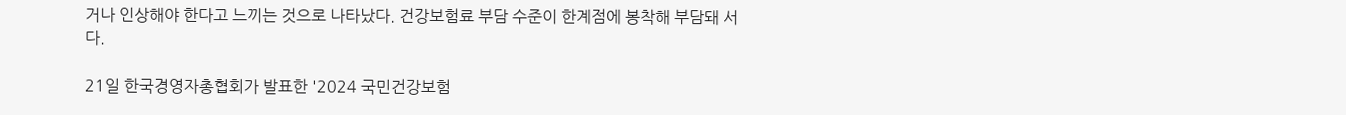거나 인상해야 한다고 느끼는 것으로 나타났다. 건강보험료 부담 수준이 한계점에 봉착해 부담돼 서다.

21일 한국경영자총협회가 발표한 '2024 국민건강보험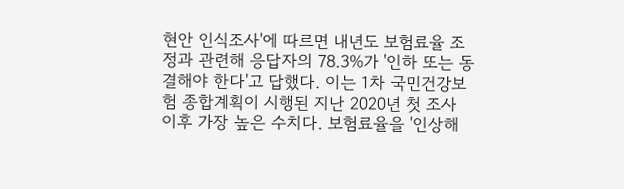현안 인식조사'에 따르면 내년도 보험료율 조정과 관련해 응답자의 78.3%가 '인하 또는 동결해야 한다'고 답했다. 이는 1차 국민건강보험 종합계획이 시행된 지난 2020년 첫 조사 이후 가장 높은 수치다. 보험료율을 '인상해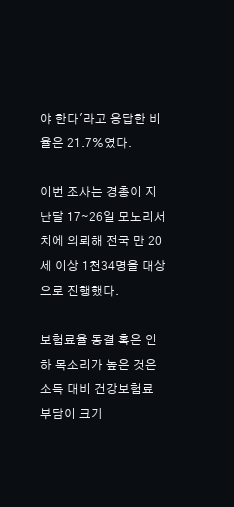야 한다'라고 응답한 비율은 21.7%였다.

이번 조사는 경총이 지난달 17∼26일 모노리서치에 의뢰해 전국 만 20세 이상 1천34명을 대상으로 진행했다.

보험료율 동결 혹은 인하 목소리가 높은 것은 소득 대비 건강보험료 부담이 크기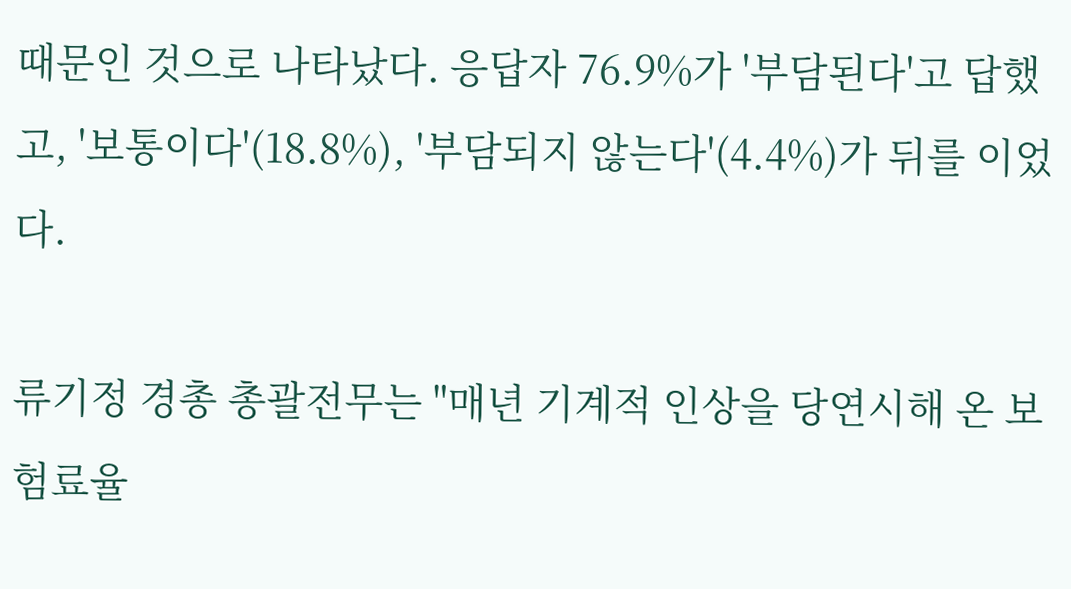때문인 것으로 나타났다. 응답자 76.9%가 '부담된다'고 답했고, '보통이다'(18.8%), '부담되지 않는다'(4.4%)가 뒤를 이었다.

류기정 경총 총괄전무는 "매년 기계적 인상을 당연시해 온 보험료율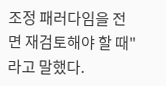조정 패러다임을 전면 재검토해야 할 때"라고 말했다.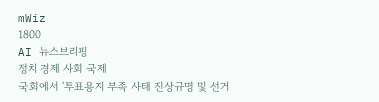mWiz
1800
AI 뉴스브리핑
정치 경제 사회 국제
국회에서 '투표용지 부족 사태 진상규명 및 선거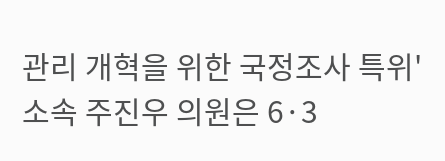관리 개혁을 위한 국정조사 특위' 소속 주진우 의원은 6·3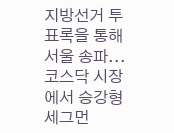지방선거 투표록을 통해 서울 송파...
코스닥 시장에서 승강형 세그먼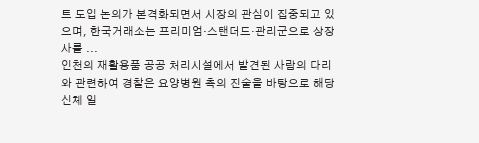트 도입 논의가 본격화되면서 시장의 관심이 집중되고 있으며, 한국거래소는 프리미엄·스탠더드·관리군으로 상장사를 ...
인천의 재활용품 공공 처리시설에서 발견된 사람의 다리와 관련하여 경찰은 요양병원 측의 진술을 바탕으로 해당 신체 일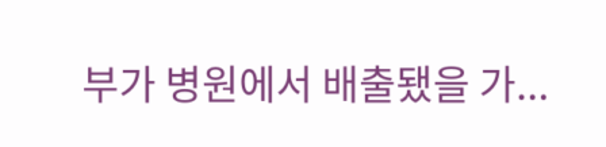부가 병원에서 배출됐을 가...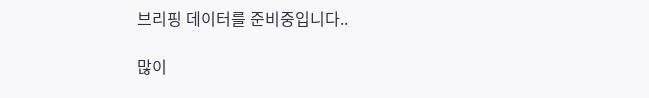브리핑 데이터를 준비중입니다..

많이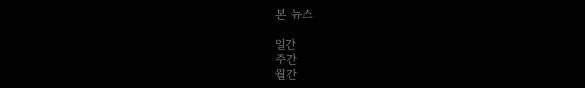본 뉴스

일간
주간
월간